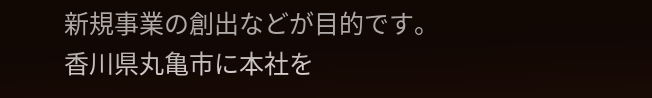新規事業の創出などが目的です。香川県丸亀市に本社を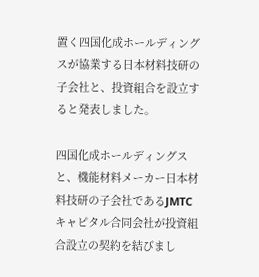置く四国化成ホールディングスが協業する日本材料技研の子会社と、投資組合を設立すると発表しました。

四国化成ホールディングスと、機能材料メーカー日本材料技研の子会社であるJMTCキャピタル合同会社が投資組合設立の契約を結びまし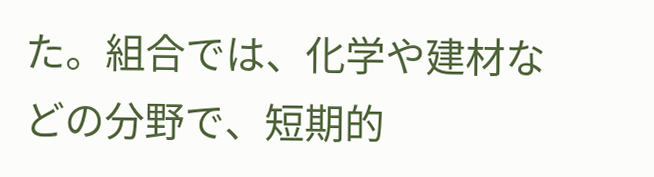た。組合では、化学や建材などの分野で、短期的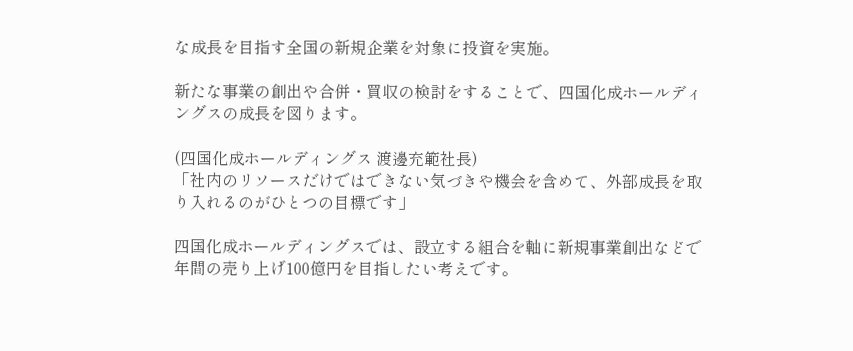な成長を目指す全国の新規企業を対象に投資を実施。

新たな事業の創出や合併・買収の検討をすることで、四国化成ホールディングスの成長を図ります。

(四国化成ホールディングス 渡邊充範社長)
「社内のリソースだけではできない気づきや機会を含めて、外部成長を取り入れるのがひとつの目標です」

四国化成ホールディングスでは、設立する組合を軸に新規事業創出などで年間の売り上げ100億円を目指したい考えです。